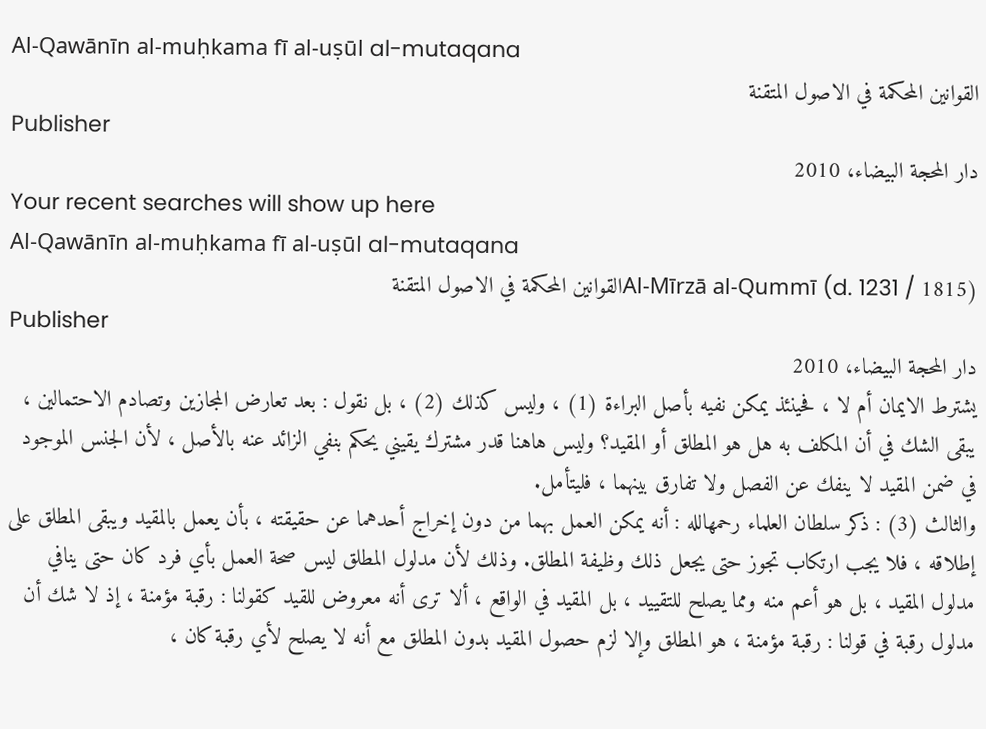Al-Qawānīn al-muḥkama fī al-uṣūl al-mutaqana
القوانين المحكمة في الاصول المتقنة
Publisher
دار المحجة البيضاء، 2010
Your recent searches will show up here
Al-Qawānīn al-muḥkama fī al-uṣūl al-mutaqana
Al-Mīrzā al-Qummī (d. 1231 / 1815)القوانين المحكمة في الاصول المتقنة
Publisher
دار المحجة البيضاء، 2010
يشترط الايمان أم لا ، فحينئذ يمكن نفيه بأصل البراءة (1) ، وليس كذلك (2) ، بل نقول : بعد تعارض المجازين وتصادم الاحتمالين ، يبقى الشك في أن المكلف به هل هو المطلق أو المقيد؟ وليس هاهنا قدر مشترك يقيني يحكم بنفي الزائد عنه بالأصل ، لأن الجنس الموجود في ضمن المقيد لا ينفك عن الفصل ولا تفارق بينهما ، فليتأمل.
والثالث (3) : ذكر سلطان العلماء رحمهالله : أنه يمكن العمل بهما من دون إخراج أحدهما عن حقيقته ، بأن يعمل بالمقيد ويبقى المطلق على إطلاقه ، فلا يجب ارتكاب تجوز حتى يجعل ذلك وظيفة المطلق. وذلك لأن مدلول المطلق ليس صحة العمل بأي فرد كان حتى ينافي مدلول المقيد ، بل هو أعم منه ومما يصلح للتقييد ، بل المقيد في الواقع ، ألا ترى أنه معروض للقيد كقولنا : رقبة مؤمنة ، إذ لا شك أن مدلول رقبة في قولنا : رقبة مؤمنة ، هو المطلق وإلا لزم حصول المقيد بدون المطلق مع أنه لا يصلح لأي رقبة كان ،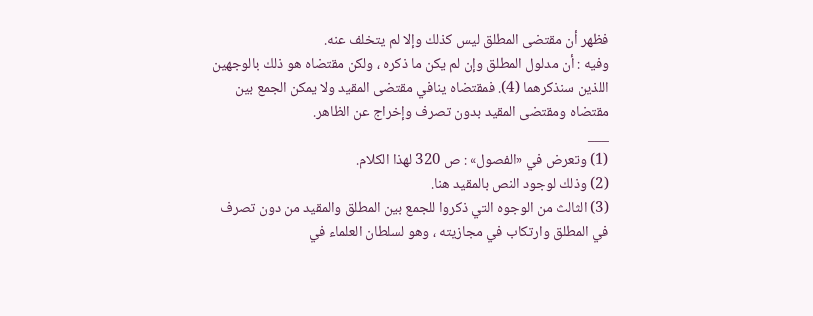فظهر أن مقتضى المطلق ليس كذلك وإلا لم يتخلف عنه.
وفيه : أن مدلول المطلق وإن لم يكن ما ذكره ، ولكن مقتضاه هو ذلك بالوجهين اللذين سنذكرهما (4). فمقتضاه ينافي مقتضى المقيد ولا يمكن الجمع بين مقتضاه ومقتضى المقيد بدون تصرف وإخراج عن الظاهر.
___
(1) وتعرض في «الفصول» : ص 320 لهذا الكلام.
(2) وذلك لوجود النص بالمقيد هنا.
(3) الثالث من الوجوه التي ذكروا للجمع بين المطلق والمقيد من دون تصرف في المطلق وارتكاب في مجازيته ، وهو لسلطان العلماء في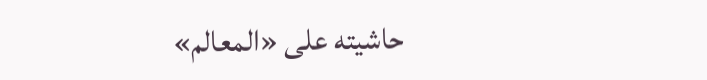حاشيته على «المعالم»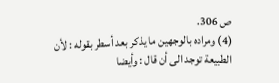ص 306.
(4) ومراده بالوجهين ما يذكر بعد أسطر بقوله : لأن الطبيعة توجد الى أن قال : وأيضا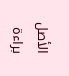الأصل براءة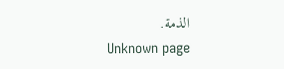الذمة.
Unknown page